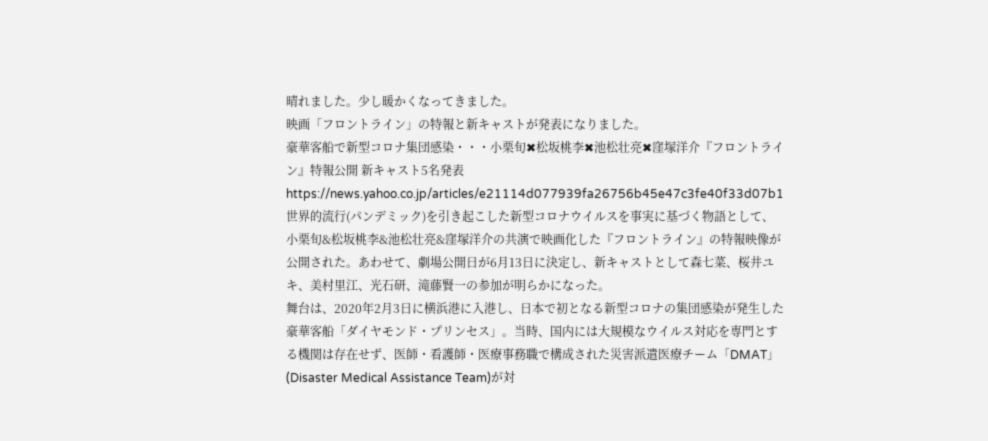晴れました。少し暖かくなってきました。
映画「フロントライン」の特報と新キャストが発表になりました。
豪華客船で新型コロナ集団感染・・・小栗旬✖松坂桃李✖池松壮亮✖窪塚洋介『フロントライン』特報公開 新キャスト5名発表
https://news.yahoo.co.jp/articles/e21114d077939fa26756b45e47c3fe40f33d07b1
世界的流行(パンデミック)を引き起こした新型コロナウイルスを事実に基づく物語として、小栗旬&松坂桃李&池松壮亮&窪塚洋介の共演で映画化した『フロントライン』の特報映像が公開された。あわせて、劇場公開日が6月13日に決定し、新キャストとして森七菜、桜井ユキ、美村里江、光石研、滝藤賢一の参加が明らかになった。
舞台は、2020年2月3日に横浜港に入港し、日本で初となる新型コロナの集団感染が発生した豪華客船「ダイヤモンド・プリンセス」。当時、国内には大規模なウイルス対応を専門とする機関は存在せず、医師・看護師・医療事務職で構成された災害派遣医療チーム「DMAT」(Disaster Medical Assistance Team)が対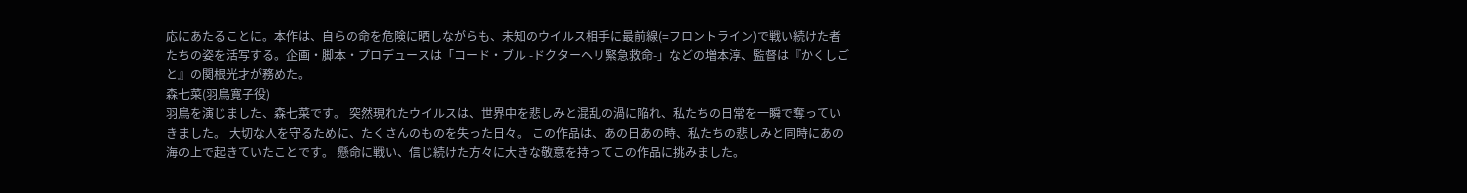応にあたることに。本作は、自らの命を危険に晒しながらも、未知のウイルス相手に最前線(=フロントライン)で戦い続けた者たちの姿を活写する。企画・脚本・プロデュースは「コード・ブル -ドクターヘリ緊急救命-」などの増本淳、監督は『かくしごと』の関根光才が務めた。
森七菜(羽鳥寛子役)
羽鳥を演じました、森七菜です。 突然現れたウイルスは、世界中を悲しみと混乱の渦に陥れ、私たちの日常を一瞬で奪っていきました。 大切な人を守るために、たくさんのものを失った日々。 この作品は、あの日あの時、私たちの悲しみと同時にあの海の上で起きていたことです。 懸命に戦い、信じ続けた方々に大きな敬意を持ってこの作品に挑みました。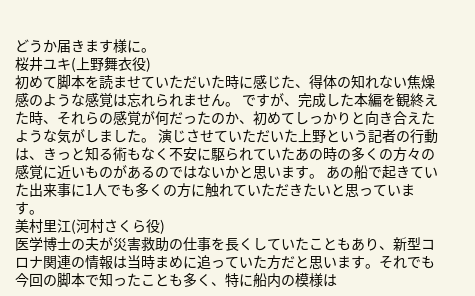どうか届きます様に。
桜井ユキ(上野舞衣役)
初めて脚本を読ませていただいた時に感じた、得体の知れない焦燥感のような感覚は忘れられません。 ですが、完成した本編を観終えた時、それらの感覚が何だったのか、初めてしっかりと向き合えたような気がしました。 演じさせていただいた上野という記者の行動は、きっと知る術もなく不安に駆られていたあの時の多くの方々の感覚に近いものがあるのではないかと思います。 あの船で起きていた出来事に1人でも多くの方に触れていただきたいと思っています。
美村里江(河村さくら役)
医学博士の夫が災害救助の仕事を長くしていたこともあり、新型コロナ関連の情報は当時まめに追っていた方だと思います。それでも今回の脚本で知ったことも多く、特に船内の模様は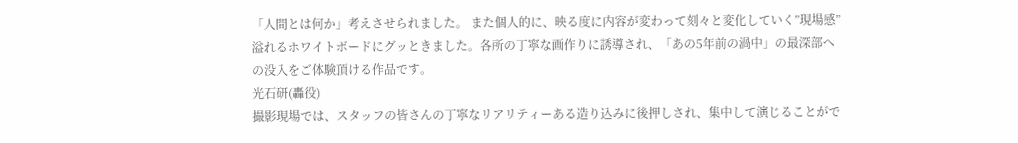「人間とは何か」考えさせられました。 また個人的に、映る度に内容が変わって刻々と変化していく”現場感”溢れるホワイトボードにグッときました。各所の丁寧な画作りに誘導され、「あの5年前の渦中」の最深部への没入をご体験頂ける作品です。
光石研(轟役)
撮影現場では、スタッフの皆さんの丁寧なリアリティーある造り込みに後押しされ、集中して演じることがで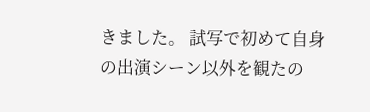きました。 試写で初めて自身の出演シーン以外を観たの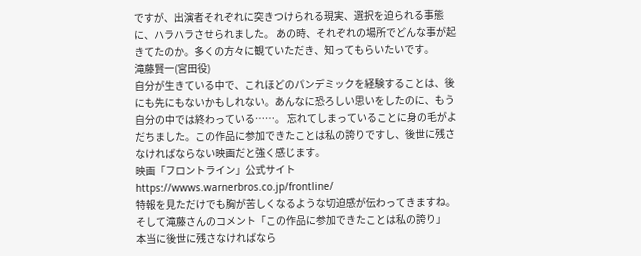ですが、出演者それぞれに突きつけられる現実、選択を迫られる事態に、ハラハラさせられました。 あの時、それぞれの場所でどんな事が起きてたのか。多くの方々に観ていただき、知ってもらいたいです。
滝藤賢一(宮田役)
自分が生きている中で、これほどのパンデミックを経験することは、後にも先にもないかもしれない。あんなに恐ろしい思いをしたのに、もう自分の中では終わっている……。 忘れてしまっていることに身の毛がよだちました。この作品に参加できたことは私の誇りですし、後世に残さなければならない映画だと強く感じます。
映画「フロントライン」公式サイト
https://wwws.warnerbros.co.jp/frontline/
特報を見ただけでも胸が苦しくなるような切迫感が伝わってきますね。
そして滝藤さんのコメント「この作品に参加できたことは私の誇り」
本当に後世に残さなければなら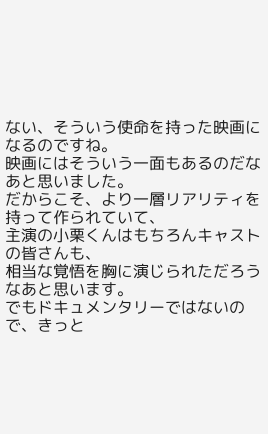ない、そういう使命を持った映画になるのですね。
映画にはそういう一面もあるのだなあと思いました。
だからこそ、より一層リアリティを持って作られていて、
主演の小栗くんはもちろんキャストの皆さんも、
相当な覚悟を胸に演じられただろうなあと思います。
でもドキュメンタリーではないので、きっと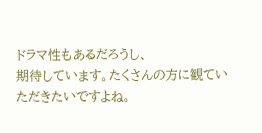ドラマ性もあるだろうし、
期待しています。たくさんの方に観ていただきたいですよね。